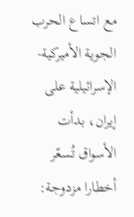مع اتساع الحرب الجوية الأميركية-الإسرائيلية على إيران، بدأت الأسواق تُسعّر أخطارا مزدوجة: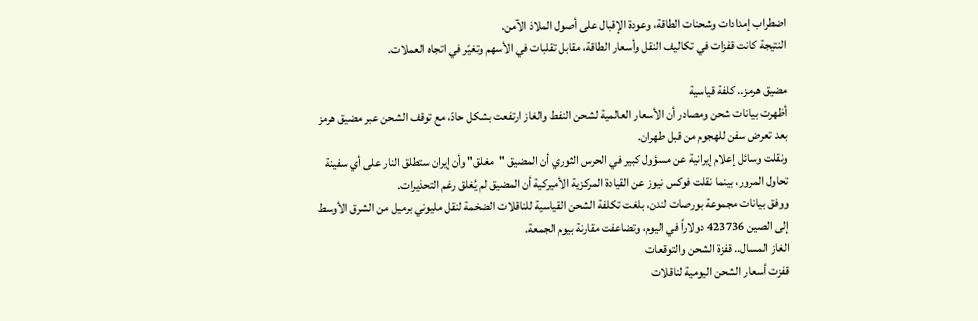اضطراب إمدادات وشحنات الطاقة، وعودة الإقبال على أصول الملاذ الآمن.
النتيجة كانت قفزات في تكاليف النقل وأسعار الطاقة، مقابل تقلبات في الأسهم وتغيّر في اتجاه العملات.

مضيق هرمز.. كلفة قياسية
أظهرت بيانات شحن ومصادر أن الأسعار العالمية لشحن النفط والغاز ارتفعت بشكل حادّ، مع توقف الشحن عبر مضيق هرمز بعد تعرض سفن للهجوم من قبل طهران.
ونقلت وسائل إعلام إيرانية عن مسؤول كبير في الحرس الثوري أن المضيق "مغلق" وأن إيران ستطلق النار على أي سفينة تحاول المرور، بينما نقلت فوكس نيوز عن القيادة المركزية الأميركية أن المضيق لم يُغلق رغم التحذيرات.
ووفق بيانات مجموعة بورصات لندن، بلغت تكلفة الشحن القياسية للناقلات الضخمة لنقل مليوني برميل من الشرق الأوسط إلى الصين 423736 دولاراً في اليوم، وتضاعفت مقارنة بيوم الجمعة.
الغاز المسال.. قفزة الشحن والتوقعات
قفزت أسعار الشحن اليومية لناقلات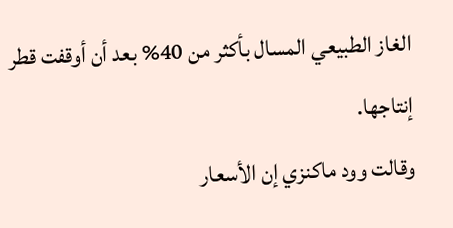الغاز الطبيعي المسال بأكثر من 40% بعد أن أوقفت قطر إنتاجها.
وقالت وود ماكنزي إن الأسعار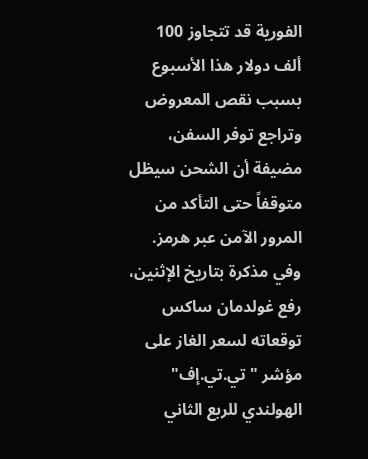الفورية قد تتجاوز 100 ألف دولار هذا الأسبوع بسبب نقص المعروض وتراجع توفر السفن، مضيفة أن الشحن سيظل متوقفاً حتى التأكد من المرور الآمن عبر هرمز.
وفي مذكرة بتاريخ الإثنين، رفع غولدمان ساكس توقعاته لسعر الغاز على مؤشر "تي.تي.إف" الهولندي للربع الثاني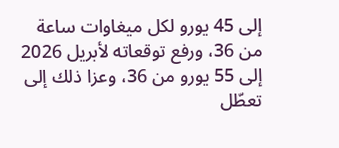إلى 45 يورو لكل ميغاوات ساعة من 36، ورفع توقعاته لأبريل 2026 إلى 55 يورو من 36، وعزا ذلك إلى تعطّل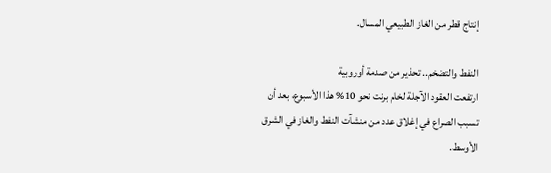إنتاج قطر من الغاز الطبيعي المسال.

النفط والتضخم.. تحذير من صدمة أوروبية
ارتفعت العقود الآجلة لخام برنت نحو 10% هذا الأسبوع، بعد أن تسبب الصراع في إغلاق عدد من منشآت النفط والغاز في الشرق الأوسط.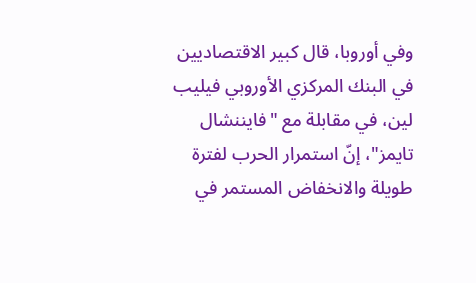وفي أوروبا، قال كبير الاقتصاديين في البنك المركزي الأوروبي فيليب لين، في مقابلة مع "فايننشال تايمز"، إنّ استمرار الحرب لفترة طويلة والانخفاض المستمر في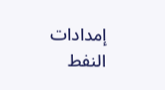إمدادات النفط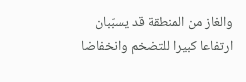والغاز من المنطقة قد يسبّبان ارتفاعا كبيرا للتضخم وانخفاضا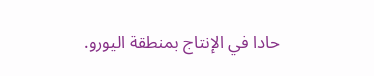حادا في الإنتاج بمنطقة اليورو.